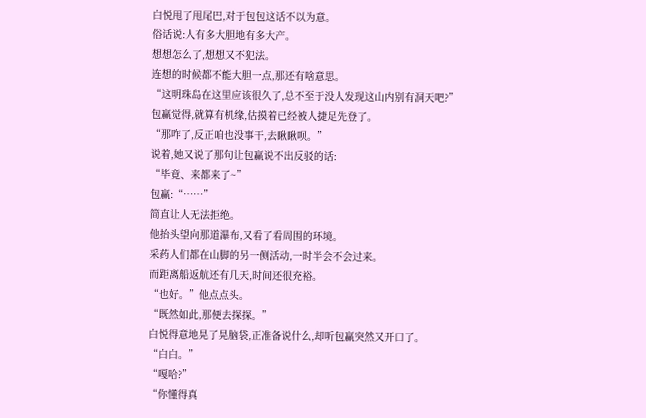白悦甩了甩尾巴,对于包包这话不以为意。
俗话说:人有多大胆地有多大产。
想想怎么了,想想又不犯法。
连想的时候都不能大胆一点,那还有啥意思。
“这明珠岛在这里应该很久了,总不至于没人发现这山内别有洞天吧?”
包赢觉得,就算有机缘,估摸着已经被人捷足先登了。
“那咋了,反正咱也没事干,去瞅瞅呗。”
说着,她又说了那句让包赢说不出反驳的话:
“毕竟、来都来了~”
包赢:“……”
简直让人无法拒绝。
他抬头望向那道瀑布,又看了看周围的环境。
采药人们都在山脚的另一侧活动,一时半会不会过来。
而距离船返航还有几天,时间还很充裕。
“也好。”他点点头。
“既然如此,那便去探探。”
白悦得意地晃了晃脑袋,正准备说什么,却听包赢突然又开口了。
“白白。”
“嘎哈?”
“你懂得真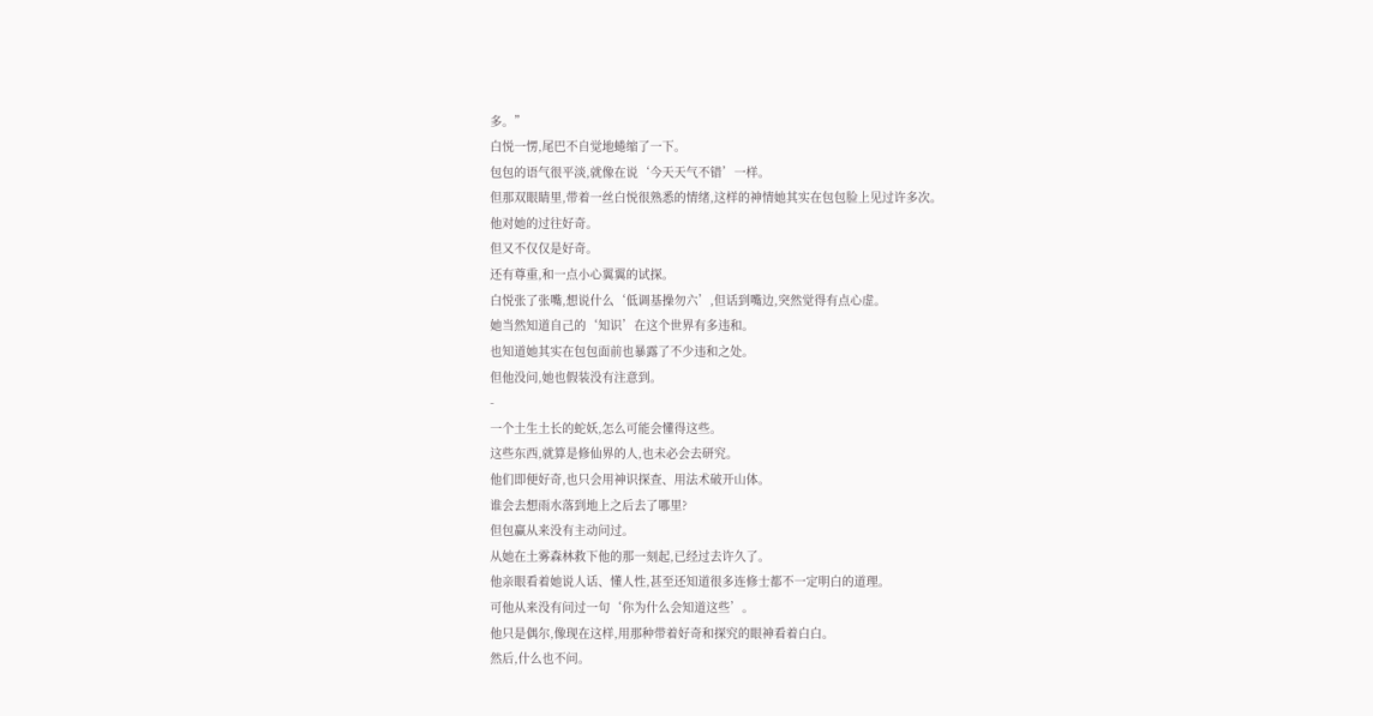多。”
白悦一愣,尾巴不自觉地蜷缩了一下。
包包的语气很平淡,就像在说‘今天天气不错’一样。
但那双眼睛里,带着一丝白悦很熟悉的情绪,这样的神情她其实在包包脸上见过许多次。
他对她的过往好奇。
但又不仅仅是好奇。
还有尊重,和一点小心翼翼的试探。
白悦张了张嘴,想说什么‘低调基操勿六’,但话到嘴边,突然觉得有点心虚。
她当然知道自己的‘知识’在这个世界有多违和。
也知道她其实在包包面前也暴露了不少违和之处。
但他没问,她也假装没有注意到。
-
一个土生土长的蛇妖,怎么可能会懂得这些。
这些东西,就算是修仙界的人,也未必会去研究。
他们即便好奇,也只会用神识探查、用法术破开山体。
谁会去想雨水落到地上之后去了哪里?
但包赢从来没有主动问过。
从她在土雾森林救下他的那一刻起,已经过去许久了。
他亲眼看着她说人话、懂人性,甚至还知道很多连修士都不一定明白的道理。
可他从来没有问过一句‘你为什么会知道这些’。
他只是偶尔,像现在这样,用那种带着好奇和探究的眼神看着白白。
然后,什么也不问。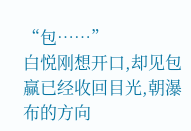“包……”
白悦刚想开口,却见包赢已经收回目光,朝瀑布的方向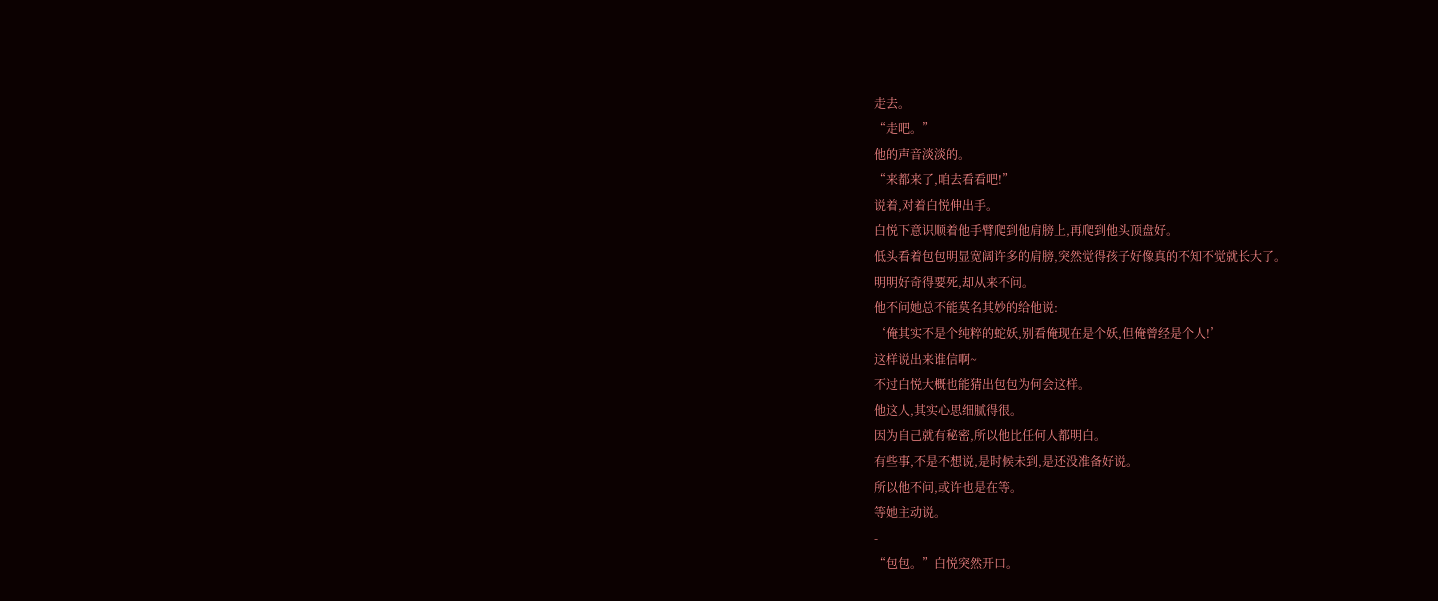走去。
“走吧。”
他的声音淡淡的。
“来都来了,咱去看看吧!”
说着,对着白悦伸出手。
白悦下意识顺着他手臂爬到他肩膀上,再爬到他头顶盘好。
低头看着包包明显宽阔许多的肩膀,突然觉得孩子好像真的不知不觉就长大了。
明明好奇得要死,却从来不问。
他不问她总不能莫名其妙的给他说:
‘俺其实不是个纯粹的蛇妖,别看俺现在是个妖,但俺曾经是个人!’
这样说出来谁信啊~
不过白悦大概也能猜出包包为何会这样。
他这人,其实心思细腻得很。
因为自己就有秘密,所以他比任何人都明白。
有些事,不是不想说,是时候未到,是还没准备好说。
所以他不问,或许也是在等。
等她主动说。
-
“包包。”白悦突然开口。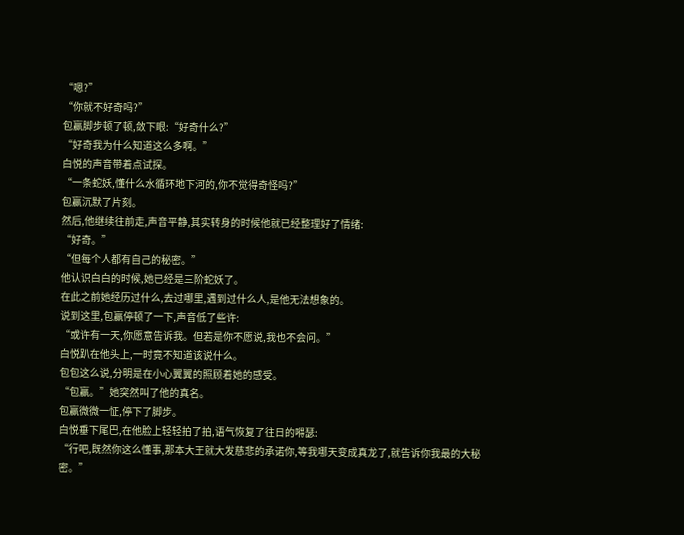“嗯?”
“你就不好奇吗?”
包赢脚步顿了顿,敛下眼:“好奇什么?”
“好奇我为什么知道这么多啊。”
白悦的声音带着点试探。
“一条蛇妖,懂什么水循环地下河的,你不觉得奇怪吗?”
包赢沉默了片刻。
然后,他继续往前走,声音平静,其实转身的时候他就已经整理好了情绪:
“好奇。”
“但每个人都有自己的秘密。”
他认识白白的时候,她已经是三阶蛇妖了。
在此之前她经历过什么,去过哪里,遇到过什么人,是他无法想象的。
说到这里,包赢停顿了一下,声音低了些许:
“或许有一天,你愿意告诉我。但若是你不愿说,我也不会问。”
白悦趴在他头上,一时竟不知道该说什么。
包包这么说,分明是在小心翼翼的照顾着她的感受。
“包赢。”她突然叫了他的真名。
包赢微微一怔,停下了脚步。
白悦垂下尾巴,在他脸上轻轻拍了拍,语气恢复了往日的嘚瑟:
“行吧,既然你这么懂事,那本大王就大发慈悲的承诺你,等我哪天变成真龙了,就告诉你我最的大秘密。”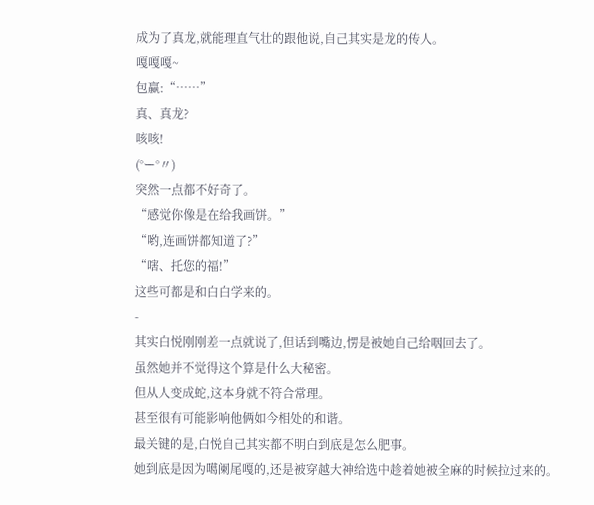成为了真龙,就能理直气壮的跟他说,自己其实是龙的传人。
嘎嘎嘎~
包赢:“……”
真、真龙?
咳咳!
(°ー°〃)
突然一点都不好奇了。
“感觉你像是在给我画饼。”
“哟,连画饼都知道了?”
“嗐、托您的福!”
这些可都是和白白学来的。
-
其实白悦刚刚差一点就说了,但话到嘴边,愣是被她自己给咽回去了。
虽然她并不觉得这个算是什么大秘密。
但从人变成蛇,这本身就不符合常理。
甚至很有可能影响他俩如今相处的和谐。
最关键的是,白悦自己其实都不明白到底是怎么肥事。
她到底是因为噶阑尾嘎的,还是被穿越大神给选中趁着她被全麻的时候拉过来的。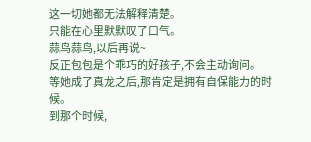这一切她都无法解释清楚。
只能在心里默默叹了口气。
蒜鸟蒜鸟,以后再说~
反正包包是个乖巧的好孩子,不会主动询问。
等她成了真龙之后,那肯定是拥有自保能力的时候。
到那个时候,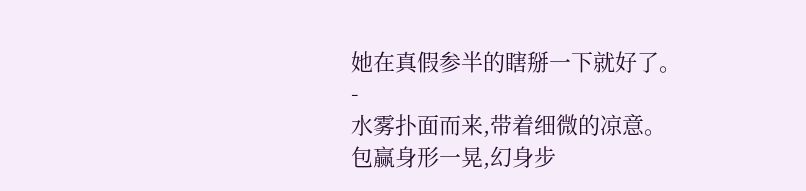她在真假参半的瞎掰一下就好了。
-
水雾扑面而来,带着细微的凉意。
包赢身形一晃,幻身步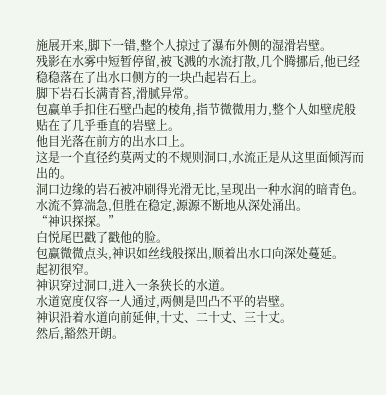施展开来,脚下一错,整个人掠过了瀑布外侧的湿滑岩壁。
残影在水雾中短暂停留,被飞溅的水流打散,几个腾挪后,他已经稳稳落在了出水口侧方的一块凸起岩石上。
脚下岩石长满青苔,滑腻异常。
包赢单手扣住石壁凸起的棱角,指节微微用力,整个人如壁虎般贴在了几乎垂直的岩壁上。
他目光落在前方的出水口上。
这是一个直径约莫两丈的不规则洞口,水流正是从这里面倾泻而出的。
洞口边缘的岩石被冲刷得光滑无比,呈现出一种水润的暗青色。
水流不算湍急,但胜在稳定,源源不断地从深处涌出。
“神识探探。”
白悦尾巴戳了戳他的脸。
包赢微微点头,神识如丝线般探出,顺着出水口向深处蔓延。
起初很窄。
神识穿过洞口,进入一条狭长的水道。
水道宽度仅容一人通过,两侧是凹凸不平的岩壁。
神识沿着水道向前延伸,十丈、二十丈、三十丈。
然后,豁然开朗。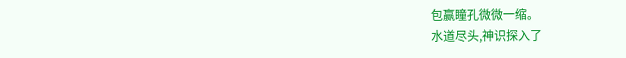包赢瞳孔微微一缩。
水道尽头,神识探入了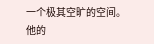一个极其空旷的空间。
他的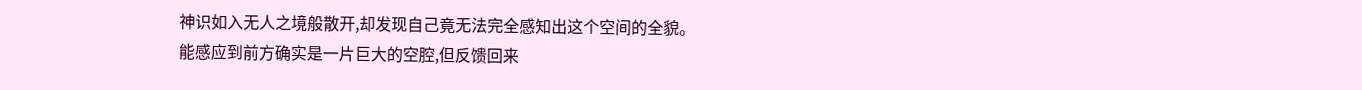神识如入无人之境般散开,却发现自己竟无法完全感知出这个空间的全貌。
能感应到前方确实是一片巨大的空腔,但反馈回来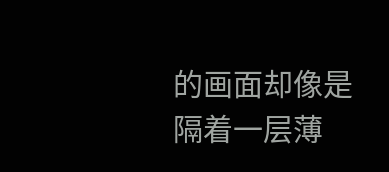的画面却像是隔着一层薄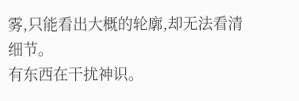雾,只能看出大概的轮廓,却无法看清细节。
有东西在干扰神识。